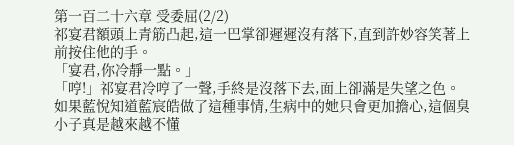第一百二十六章 受委屈(2/2)
祁宴君額頭上青筋凸起,這一巴掌卻遲遲沒有落下,直到許妙容笑著上前按住他的手。
「宴君,你冷靜一點。」
「哼!」祁宴君冷哼了一聲,手終是沒落下去,面上卻滿是失望之色。
如果藍悅知道藍宸皓做了這種事情,生病中的她只會更加擔心,這個臭小子真是越來越不懂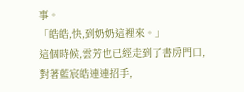事。
「皓皓,快,到奶奶這裡來。」
這個時候,雲芳也已經走到了書房門口,對著藍宸皓連連招手,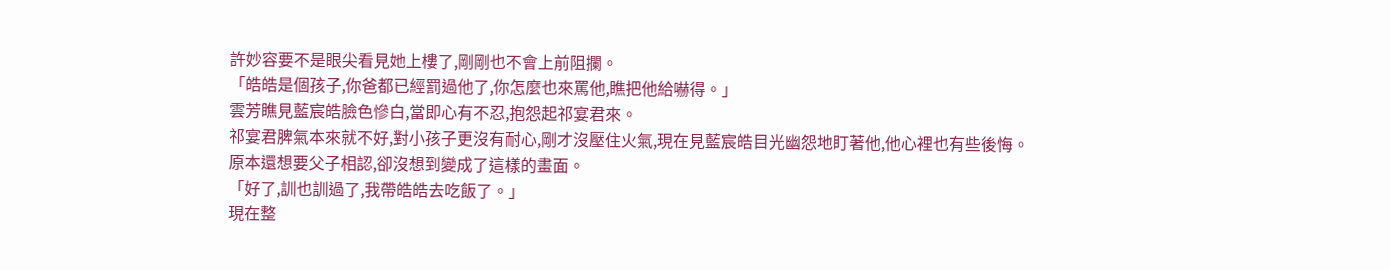許妙容要不是眼尖看見她上樓了,剛剛也不會上前阻攔。
「皓皓是個孩子,你爸都已經罰過他了,你怎麼也來罵他,瞧把他給嚇得。」
雲芳瞧見藍宸皓臉色慘白,當即心有不忍,抱怨起祁宴君來。
祁宴君脾氣本來就不好,對小孩子更沒有耐心,剛才沒壓住火氣,現在見藍宸皓目光幽怨地盯著他,他心裡也有些後悔。
原本還想要父子相認,卻沒想到變成了這樣的畫面。
「好了,訓也訓過了,我帶皓皓去吃飯了。」
現在整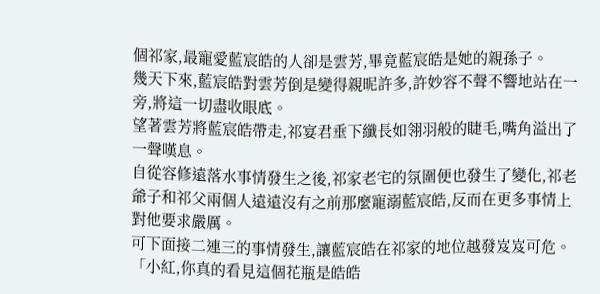個祁家,最寵愛藍宸皓的人卻是雲芳,畢竟藍宸皓是她的親孫子。
幾天下來,藍宸皓對雲芳倒是變得親昵許多,許妙容不聲不響地站在一旁,將這一切盡收眼底。
望著雲芳將藍宸皓帶走,祁宴君垂下纖長如翎羽般的睫毛,嘴角溢出了一聲嘆息。
自從容修遠落水事情發生之後,祁家老宅的氛圍便也發生了變化,祁老爺子和祁父兩個人遠遠沒有之前那麼寵溺藍宸皓,反而在更多事情上對他要求嚴厲。
可下面接二連三的事情發生,讓藍宸皓在祁家的地位越發岌岌可危。
「小紅,你真的看見這個花瓶是皓皓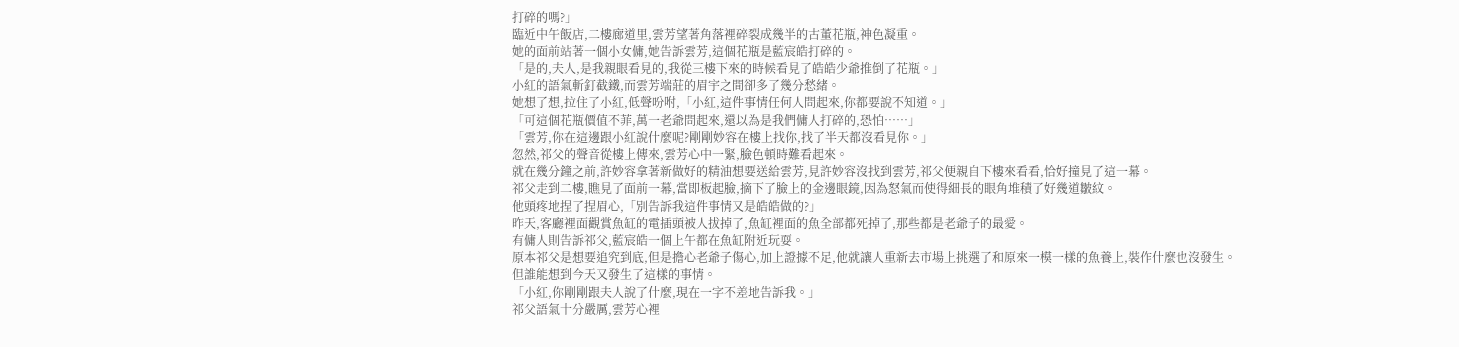打碎的嗎?」
臨近中午飯店,二樓廊道里,雲芳望著角落裡碎裂成幾半的古董花瓶,神色凝重。
她的面前站著一個小女傭,她告訴雲芳,這個花瓶是藍宸皓打碎的。
「是的,夫人,是我親眼看見的,我從三樓下來的時候看見了皓皓少爺推倒了花瓶。」
小紅的語氣斬釘截鐵,而雲芳端莊的眉宇之間卻多了幾分愁緒。
她想了想,拉住了小紅,低聲吩咐,「小紅,這件事情任何人問起來,你都要說不知道。」
「可這個花瓶價值不菲,萬一老爺問起來,還以為是我們傭人打碎的,恐怕……」
「雲芳,你在這邊跟小紅說什麼呢?剛剛妙容在樓上找你,找了半天都沒看見你。」
忽然,祁父的聲音從樓上傳來,雲芳心中一緊,臉色頓時難看起來。
就在幾分鐘之前,許妙容拿著新做好的精油想要送給雲芳,見許妙容沒找到雲芳,祁父便親自下樓來看看,恰好撞見了這一幕。
祁父走到二樓,瞧見了面前一幕,當即板起臉,摘下了臉上的金邊眼鏡,因為怒氣而使得細長的眼角堆積了好幾道皺紋。
他頭疼地捏了捏眉心,「別告訴我這件事情又是皓皓做的?」
昨天,客廳裡面觀賞魚缸的電插頭被人拔掉了,魚缸裡面的魚全部都死掉了,那些都是老爺子的最愛。
有傭人則告訴祁父,藍宸皓一個上午都在魚缸附近玩耍。
原本祁父是想要追究到底,但是擔心老爺子傷心,加上證據不足,他就讓人重新去市場上挑選了和原來一模一樣的魚養上,裝作什麼也沒發生。
但誰能想到今天又發生了這樣的事情。
「小紅,你剛剛跟夫人說了什麼,現在一字不差地告訴我。」
祁父語氣十分嚴厲,雲芳心裡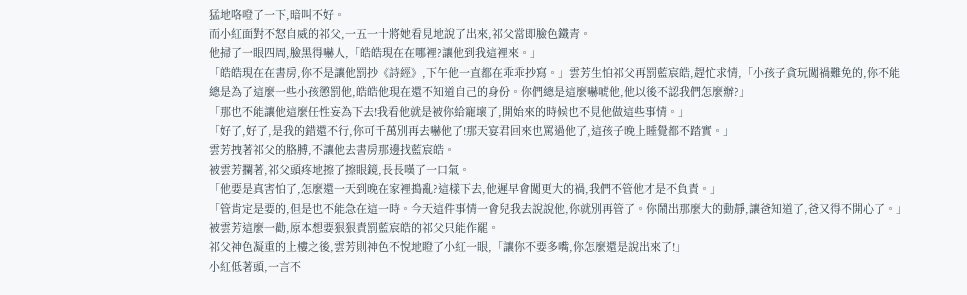猛地咯噔了一下,暗叫不好。
而小紅面對不怒自威的祁父,一五一十將她看見地說了出來,祁父當即臉色鐵青。
他掃了一眼四周,臉黑得嚇人,「皓皓現在在哪裡?讓他到我這裡來。」
「皓皓現在在書房,你不是讓他罰抄《詩經》,下午他一直都在乖乖抄寫。」雲芳生怕祁父再罰藍宸皓,趕忙求情,「小孩子貪玩闖禍難免的,你不能總是為了這麼一些小孩懲罰他,皓皓他現在還不知道自己的身份。你們總是這麼嚇唬他,他以後不認我們怎麼辦?」
「那也不能讓他這麼任性妄為下去!我看他就是被你給寵壞了,開始來的時候也不見他做這些事情。」
「好了,好了,是我的錯還不行,你可千萬別再去嚇他了!那天宴君回來也罵過他了,這孩子晚上睡覺都不踏實。」
雲芳拽著祁父的胳膊,不讓他去書房那邊找藍宸皓。
被雲芳攔著,祁父頭疼地擦了擦眼鏡,長長嘆了一口氣。
「他要是真害怕了,怎麼還一天到晚在家裡搗亂?這樣下去,他遲早會闖更大的禍,我們不管他才是不負責。」
「管肯定是要的,但是也不能急在這一時。今天這件事情一會兒我去說說他,你就別再管了。你鬧出那麼大的動靜,讓爸知道了,爸又得不開心了。」
被雲芳這麼一勸,原本想要狠狠責罰藍宸皓的祁父只能作罷。
祁父神色凝重的上樓之後,雲芳則神色不悅地瞪了小紅一眼,「讓你不要多嘴,你怎麼還是說出來了!」
小紅低著頭,一言不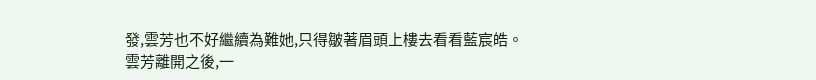發,雲芳也不好繼續為難她,只得皺著眉頭上樓去看看藍宸皓。
雲芳離開之後,一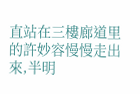直站在三樓廊道里的許妙容慢慢走出來,半明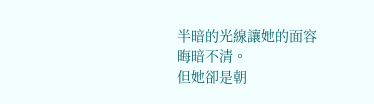半暗的光線讓她的面容晦暗不清。
但她卻是朝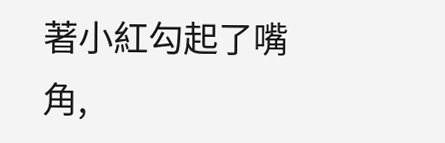著小紅勾起了嘴角,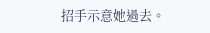招手示意她過去。